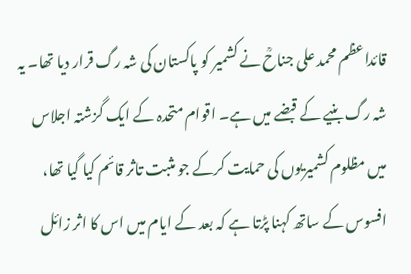قائداعظم محمد علی جناحؒ نے کشمیر کو پاکستان کی شہ رگ قرار دیا تھا۔ یہ شہ رگ بنیے کے قبضے میں ہے۔ اقوام متحدہ کے ایک گزشتہ اجلاس میں مظلوم کشمیریوں کی حمایت کرکے جو مثبت تاثر قائم کیا گیا تھا، افسوس کے ساتھ کہنا پڑتا ہے کہ بعد کے ایام میں اس کا اثر زائل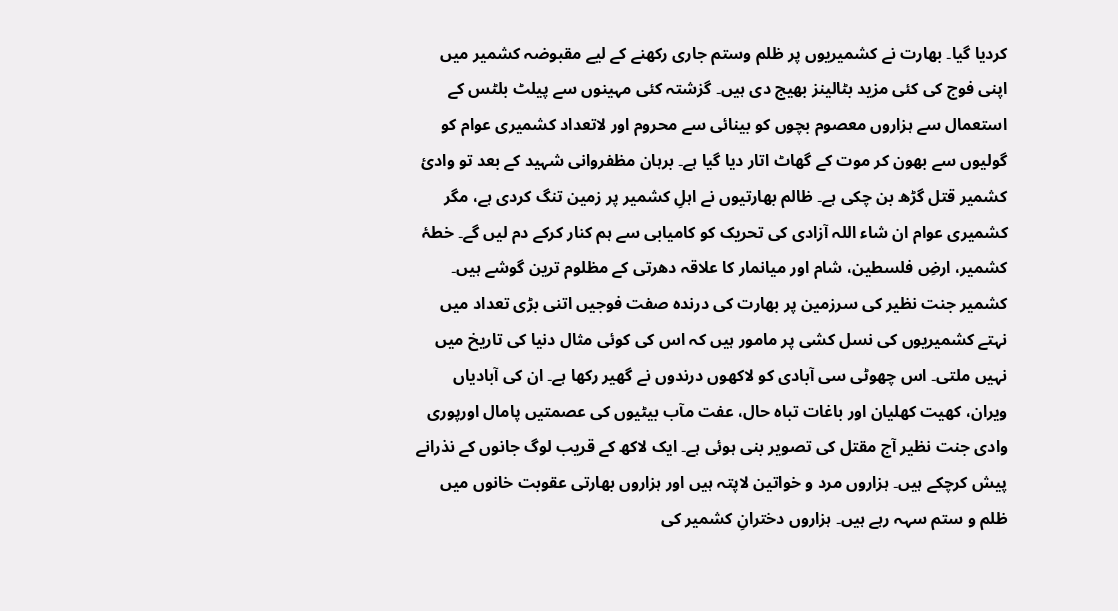کردیا گیا۔ بھارت نے کشمیریوں پر ظلم وستم جاری رکھنے کے لیے مقبوضہ کشمیر میں اپنی فوج کی کئی مزید بٹالینز بھیج دی ہیں۔ گزشتہ کئی مہینوں سے پیلٹ بلٹس کے استعمال سے ہزاروں معصوم بچوں کو بینائی سے محروم اور لاتعداد کشمیری عوام کو گولیوں سے بھون کر موت کے گھاٹ اتار دیا گیا ہے۔ برہان مظفروانی شہید کے بعد تو وادیٔ کشمیر قتل گڑھ بن چکی ہے۔ ظالم بھارتیوں نے اہلِ کشمیر پر زمین تنگ کردی ہے، مگر کشمیری عوام ان شاء اللہ آزادی کی تحریک کو کامیابی سے ہم کنار کرکے دم لیں گے۔ خطۂ کشمیر، ارضِ فلسطین، شام اور میانمار کا علاقہ دھرتی کے مظلوم ترین گوشے ہیں۔
کشمیر جنت نظیر کی سرزمین پر بھارت کی درندہ صفت فوجیں اتنی بڑی تعداد میں نہتے کشمیریوں کی نسل کشی پر مامور ہیں کہ اس کی کوئی مثال دنیا کی تاریخ میں نہیں ملتی۔ اس چھوٹی سی آبادی کو لاکھوں درندوں نے گھیر رکھا ہے۔ ان کی آبادیاں ویران، کھیت کھلیان اور باغات تباہ حال، عفت مآب بیٹیوں کی عصمتیں پامال اورپوری وادی جنت نظیر آج مقتل کی تصویر بنی ہوئی ہے۔ ایک لاکھ کے قریب لوگ جانوں کے نذرانے پیش کرچکے ہیں۔ ہزاروں مرد و خواتین لاپتہ ہیں اور ہزاروں بھارتی عقوبت خانوں میں ظلم و ستم سہہ رہے ہیں۔ ہزاروں دخترانِ کشمیر کی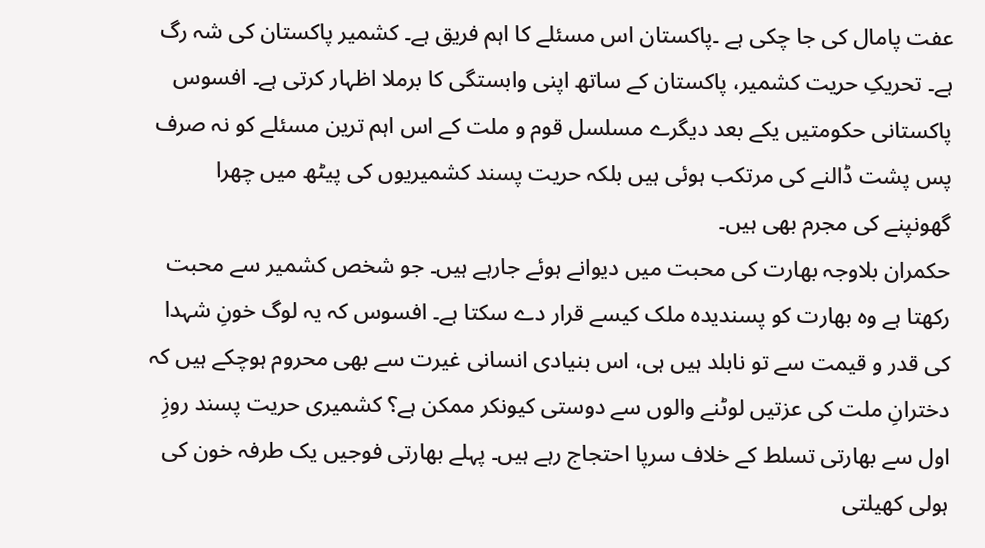عفت پامال کی جا چکی ہے ۔پاکستان اس مسئلے کا اہم فریق ہے۔ کشمیر پاکستان کی شہ رگ ہے۔ تحریکِ حریت کشمیر، پاکستان کے ساتھ اپنی وابستگی کا برملا اظہار کرتی ہے۔ افسوس پاکستانی حکومتیں یکے بعد دیگرے مسلسل قوم و ملت کے اس اہم ترین مسئلے کو نہ صرف پس پشت ڈالنے کی مرتکب ہوئی ہیں بلکہ حریت پسند کشمیریوں کی پیٹھ میں چھرا گھونپنے کی مجرم بھی ہیں۔
حکمران بلاوجہ بھارت کی محبت میں دیوانے ہوئے جارہے ہیں۔ جو شخص کشمیر سے محبت رکھتا ہے وہ بھارت کو پسندیدہ ملک کیسے قرار دے سکتا ہے۔ افسوس کہ یہ لوگ خونِ شہدا کی قدر و قیمت سے تو نابلد ہیں ہی، اس بنیادی انسانی غیرت سے بھی محروم ہوچکے ہیں کہ دخترانِ ملت کی عزتیں لوٹنے والوں سے دوستی کیونکر ممکن ہے؟ کشمیری حریت پسند روزِ اول سے بھارتی تسلط کے خلاف سرپا احتجاج رہے ہیں۔ پہلے بھارتی فوجیں یک طرفہ خون کی ہولی کھیلتی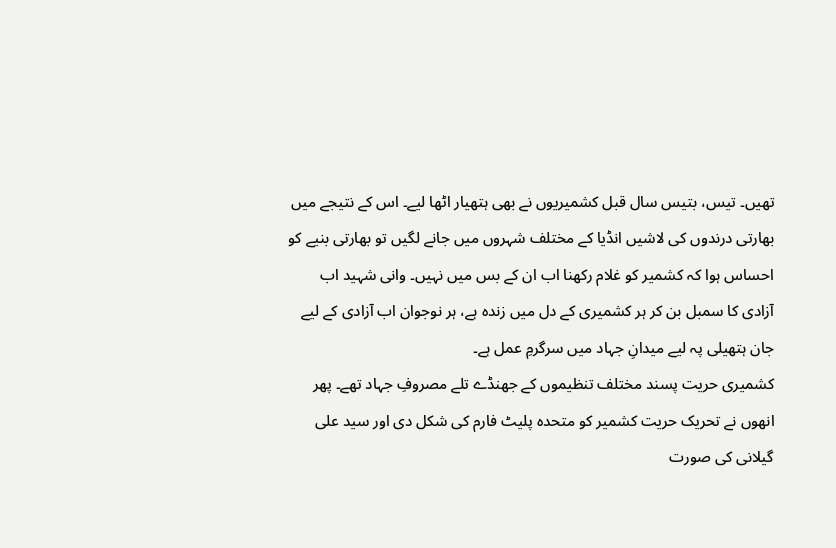تھیں۔ تیس، بتیس سال قبل کشمیریوں نے بھی ہتھیار اٹھا لیے۔ اس کے نتیجے میں بھارتی درندوں کی لاشیں انڈیا کے مختلف شہروں میں جانے لگیں تو بھارتی بنیے کو احساس ہوا کہ کشمیر کو غلام رکھنا اب ان کے بس میں نہیں۔ وانی شہید اب آزادی کا سمبل بن کر ہر کشمیری کے دل میں زندہ ہے، ہر نوجوان اب آزادی کے لیے جان ہتھیلی پہ لیے میدانِ جہاد میں سرگرمِ عمل ہے۔
کشمیری حریت پسند مختلف تنظیموں کے جھنڈے تلے مصروفِ جہاد تھے۔ پھر انھوں نے تحریک حریت کشمیر کو متحدہ پلیٹ فارم کی شکل دی اور سید علی گیلانی کی صورت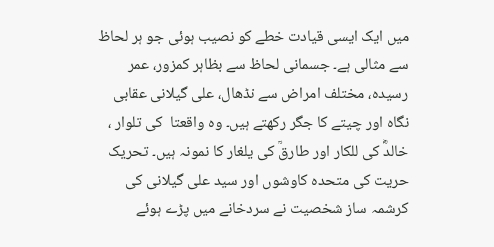میں ایک ایسی قیادت خطے کو نصیب ہوئی جو ہر لحاظ سے مثالی ہے۔ جسمانی لحاظ سے بظاہر کمزور، عمر رسیدہ، مختلف امراض سے نڈھال، علی گیلانی عقابی نگاہ اور چیتے کا جگر رکھتے ہیں۔ وہ واقعتا  کی تلوار ، خالدؓ کی للکار اور طارقؒ کی یلغار کا نمونہ ہیں۔ تحریک حریت کی متحدہ کاوشوں اور سید علی گیلانی کی کرشمہ ساز شخصیت نے سردخانے میں پڑے ہوئے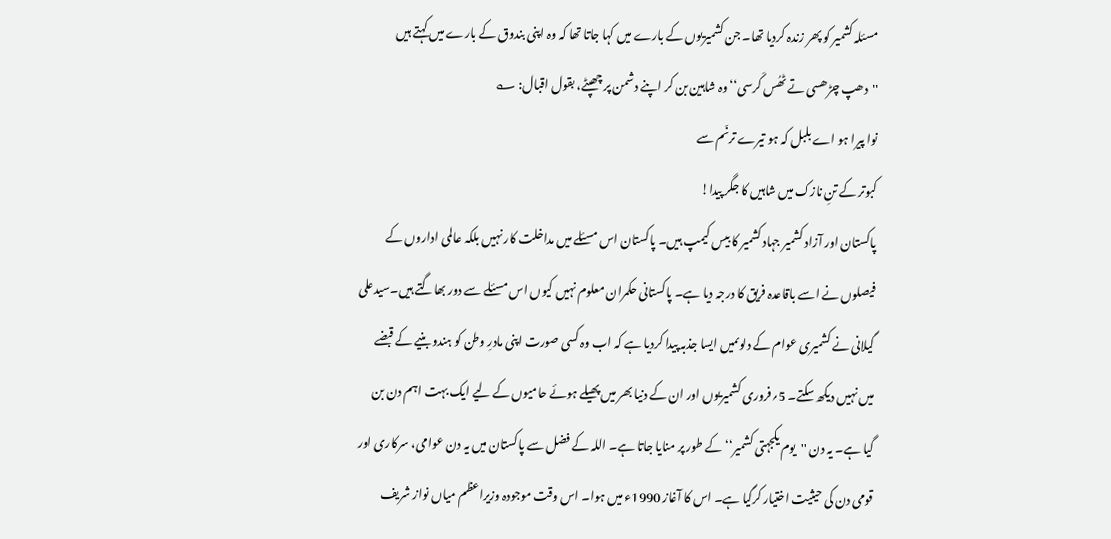مسئلہ کشمیر کو پھر زندہ کردیا تھا۔ جن کشمیریوں کے بارے میں کہا جاتا تھا کہ وہ اپنی بندوق کے بارے میں کہتے ہیں ''دھپ چڑھسی تے ٹھُس کَرسی‘‘ وہ شاہین بن کر اپنے دشمن پر چھپٹے، بقول اقبال: ؎
نوا پیرا ہو اے بلبل کہ ہو تیرے ترنّم سے
کبوتر کے تنِ نازک میں شاہیں کا جگر پیدا!
پاکستان اور آزاد کشمیر جہاد کشمیر کا بیس کیمپ ہیں۔ پاکستان اس مسئلے میں مداخلت کار نہیں بلکہ عالمی اداروں کے فیصلوں نے اسے باقاعدہ فریق کا درجہ دیا ہے۔ پاکستانی حکمران معلوم نہیں کیوں اس مسئلے سے دور بھاگتے ہیں۔سیدعلی گیلانی نے کشمیری عوام کے دلوںمیں ایسا جذبہ پیدا کردیا ہے کہ اب وہ کسی صورت اپنی مادرِ وطن کو ہندو بنیے کے قبضے میں نہیں دیکھ سکتے۔ 5؍فروری کشمیریوں اور ان کے دنیا بھر میں پھیلے ہوئے حامیوں کے لیے ایک بہت اہم دن بن گیا ہے۔ یہ دن ''یوم یکجہتی کشمیر‘‘ کے طور پر منایا جاتا ہے۔ اللہ کے فضل سے پاکستان میں یہ دن عوامی، سرکاری اور قومی دن کی حیثیت اختیار کرگیا ہے۔ اس کا آغاز 1990ء میں ہوا۔ اس وقت موجودہ وزیراعظم میاں نواز شریف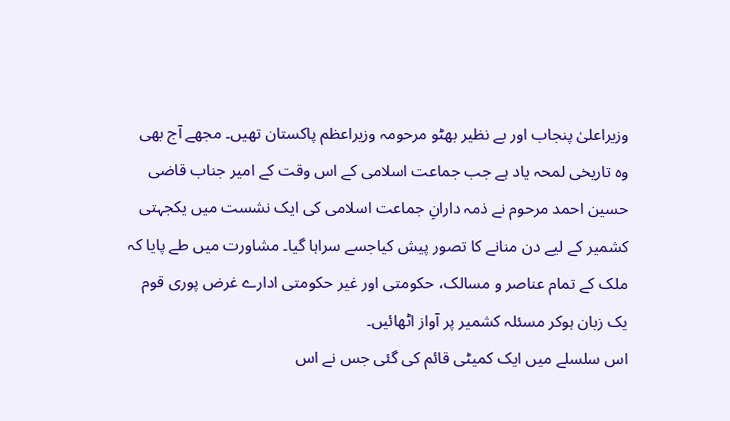وزیراعلیٰ پنجاب اور بے نظیر بھٹو مرحومہ وزیراعظم پاکستان تھیں۔ مجھے آج بھی وہ تاریخی لمحہ یاد ہے جب جماعت اسلامی کے اس وقت کے امیر جناب قاضی حسین احمد مرحوم نے ذمہ دارانِ جماعت اسلامی کی ایک نشست میں یکجہتی کشمیر کے لیے دن منانے کا تصور پیش کیاجسے سراہا گیا۔ مشاورت میں طے پایا کہ ملک کے تمام عناصر و مسالک، حکومتی اور غیر حکومتی ادارے غرض پوری قوم یک زبان ہوکر مسئلہ کشمیر پر آواز اٹھائیں۔
اس سلسلے میں ایک کمیٹی قائم کی گئی جس نے اس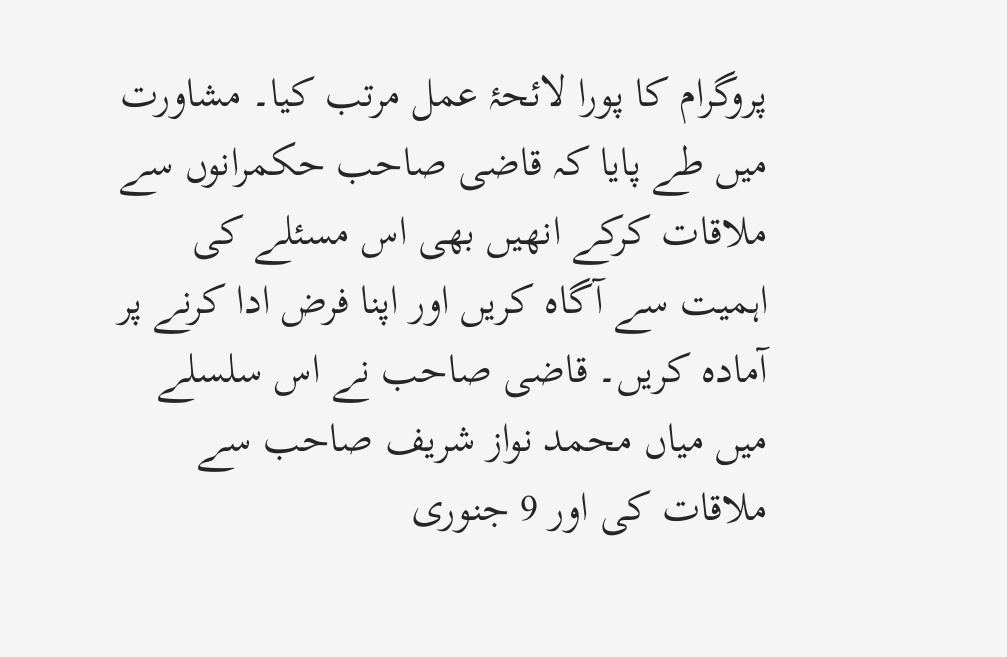پروگرام کا پورا لائحۂ عمل مرتب کیا۔ مشاورت میں طے پایا کہ قاضی صاحب حکمرانوں سے ملاقات کرکے انھیں بھی اس مسئلے کی اہمیت سے آگاہ کریں اور اپنا فرض ادا کرنے پر آمادہ کریں۔ قاضی صاحب نے اس سلسلے میں میاں محمد نواز شریف صاحب سے ملاقات کی اور 9 جنوری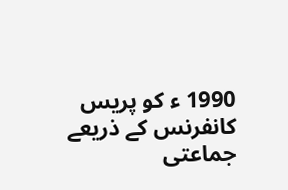1990 ء کو پریس کانفرنس کے ذریعے جماعتی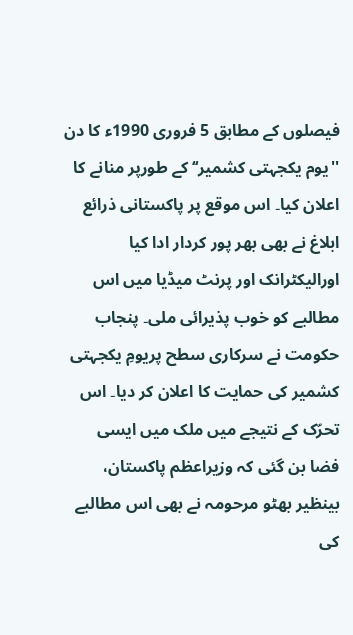فیصلوں کے مطابق 5 فروری 1990ء کا دن ''یوم یکجہتی کشمیر‘‘ کے طورپر منانے کا اعلان کیا۔ اس موقع پر پاکستانی ذرائع ابلاغ نے بھی بھر پور کردار ادا کیا اورالیکٹرانک اور پرنٹ میڈیا میں اس مطالبے کو خوب پذیرائی ملی۔ پنجاب حکومت نے سرکاری سطح پریومِ یکجہتی کشمیر کی حمایت کا اعلان کر دیا۔ اس تحرّک کے نتیجے میں ملک میں ایسی فضا بن گئی کہ وزیراعظم پاکستان، بینظیر بھٹو مرحومہ نے بھی اس مطالبے کی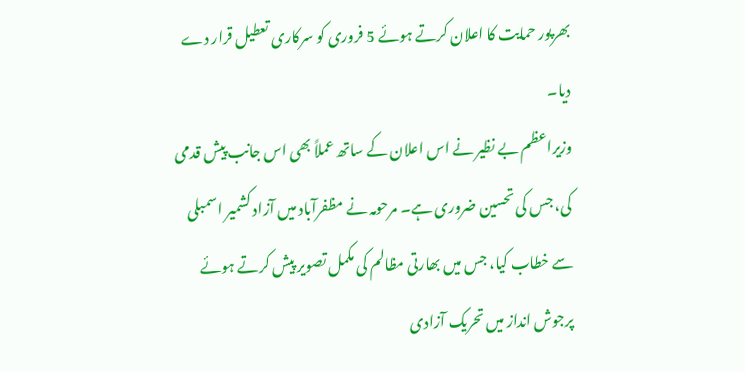بھرپور حمایت کا اعلان کرتے ہوئے 5 فروری کو سرکاری تعطیل قرار دے دیا۔
وزیراعظم بے نظیر نے اس اعلان کے ساتھ عملاً بھی اس جانب پیش قدمی کی، جس کی تحسین ضروری ہے۔ مرحومہ نے مظفرآباد میں آزاد کشمیر اسمبلی سے خطاب کیا، جس میں بھارتی مظالم کی مکمل تصویر پیش کرتے ہوئے پرجوش انداز میں تحریک آزادی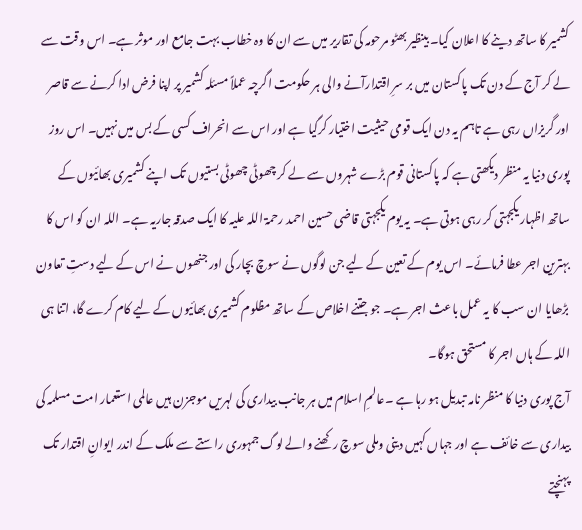کشمیر کا ساتھ دینے کا اعلان کیا۔ بینظیر بھٹو مرحومہ کی تقاریر میں سے ان کا وہ خطاب بہت جامع اور موثر ہے۔ اس وقت سے لے کر آج کے دن تک پاکستان میں بر سرِ اقتدارآنے والی ہر حکومت اگرچہ عملاً مسئلہ کشمیر پر اپنا فرض ادا کرنے سے قاصر اور گریزاں رہی ہے تاہم یہ دن ایک قومی حیثیت اختیار کرگیا ہے اور اس سے انحراف کسی کے بس میں نہیں۔ اس روز پوری دنیا یہ منظر دیکھتی ہے کہ پاکستانی قوم بڑے شہروں سے لے کر چھوٹی چھوٹی بستیوں تک اپنے کشمیری بھائیوں کے ساتھ اظہار یکجہتی کر رہی ہوتی ہے۔ یہ یوم یکجہتی قاضی حسین احمد رحمۃ اللہ علیہ کا ایک صدقہ جاریہ ہے۔ اللہ ان کو اس کا بہترین اجر عطا فرمائے۔ اس یوم کے تعین کے لیے جن لوگوں نے سوچ بچار کی اور جنھوں نے اس کے لیے دستِ تعاون بڑھایا ان سب کا یہ عمل باعث اجر ہے۔ جو جتنے اخلاص کے ساتھ مظلوم کشمیری بھائیوں کے لیے کام کرے گا، اتنا ہی اللہ کے ہاں اجر کا مستحق ہوگا۔
آج پوری دنیا کا منظر نامہ تبدیل ہو رہا ہے ۔عالمِ اسلام میں ہر جانب بیداری کی لہریں موجزن ہیں عالمی استعمار امت مسلمہ کی بیداری سے خائف ہے اور جہاں کہیں دینی وملی سوچ رکھنے والے لوگ جمہوری راستے سے ملک کے اندر ایوانِ اقتدار تک پہنچتے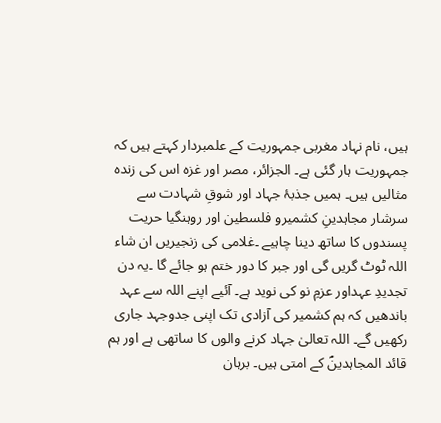ہیں، نام نہاد مغربی جمہوریت کے علمبردار کہتے ہیں کہ جمہوریت ہار گئی ہے۔ الجزائر، مصر اور غزہ اس کی زندہ مثالیں ہیں۔ ہمیں جذبۂ جہاد اور شوقِ شہادت سے سرشار مجاہدینِ کشمیرو فلسطین اور روہنگیا حریت پسندوں کا ساتھ دینا چاہیے ۔غلامی کی زنجیریں ان شاء اللہ ٹوٹ گریں گی اور جبر کا دور ختم ہو جائے گا ۔یہ دن تجدیدِ عہداور عزمِ نو کی نوید ہے۔ آئیے اپنے اللہ سے عہد باندھیں کہ ہم کشمیر کی آزادی تک اپنی جدوجہد جاری رکھیں گے۔ اللہ تعالیٰ جہاد کرنے والوں کا ساتھی ہے اور ہم قائد المجاہدینؐ کے امتی ہیں۔ برہان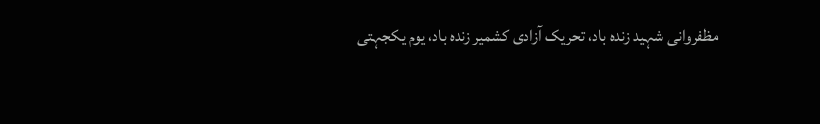مظفروانی شہید زندہ باد، تحریک آزادی کشمیر زندہ باد، یوم یکجہتی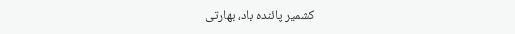کشمیر پائندہ باد، بھارتی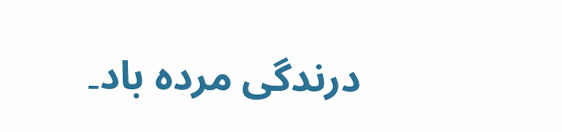درندگی مردہ باد۔